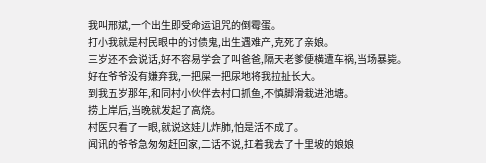我叫邢斌,一个出生即受命运诅咒的倒霉蛋。
打小我就是村民眼中的讨债鬼,出生遇难产,克死了亲娘。
三岁还不会说话,好不容易学会了叫爸爸,隔天老爹便横遭车祸,当场暴毙。
好在爷爷没有嫌弃我,一把屎一把尿地将我拉扯长大。
到我五岁那年,和同村小伙伴去村口抓鱼,不慎脚滑栽进池塘。
捞上岸后,当晚就发起了高烧。
村医只看了一眼,就说这娃儿炸肺,怕是活不成了。
闻讯的爷爷急匆匆赶回家,二话不说,扛着我去了十里坡的娘娘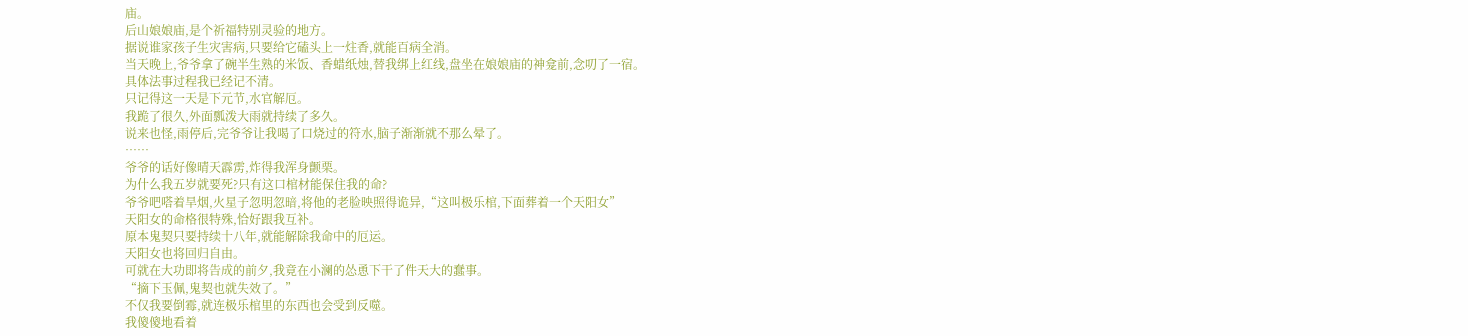庙。
后山娘娘庙,是个祈福特别灵验的地方。
据说谁家孩子生灾害病,只要给它磕头上一炷香,就能百病全消。
当天晚上,爷爷拿了碗半生熟的米饭、香蜡纸烛,替我绑上红线,盘坐在娘娘庙的神龛前,念叨了一宿。
具体法事过程我已经记不清。
只记得这一天是下元节,水官解厄。
我跪了很久,外面瓢泼大雨就持续了多久。
说来也怪,雨停后,完爷爷让我喝了口烧过的符水,脑子渐渐就不那么晕了。
……
爷爷的话好像晴天霹雳,炸得我浑身颤栗。
为什么我五岁就要死?只有这口棺材能保住我的命?
爷爷吧嗒着旱烟,火星子忽明忽暗,将他的老脸映照得诡异,“这叫极乐棺,下面葬着一个天阳女”
天阳女的命格很特殊,恰好跟我互补。
原本鬼契只要持续十八年,就能解除我命中的厄运。
天阳女也将回归自由。
可就在大功即将告成的前夕,我竟在小澜的怂恿下干了件天大的蠢事。
“摘下玉佩,鬼契也就失效了。”
不仅我要倒霉,就连极乐棺里的东西也会受到反噬。
我傻傻地看着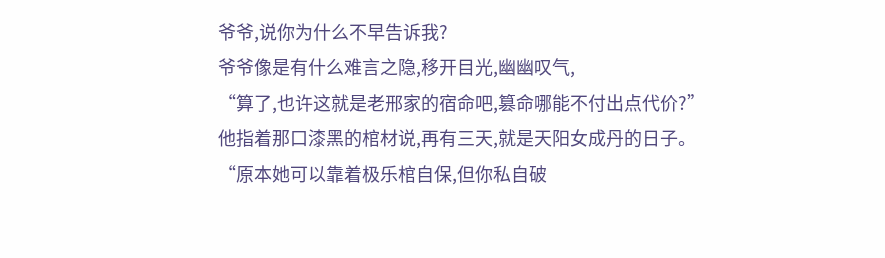爷爷,说你为什么不早告诉我?
爷爷像是有什么难言之隐,移开目光,幽幽叹气,
“算了,也许这就是老邢家的宿命吧,篡命哪能不付出点代价?”
他指着那口漆黑的棺材说,再有三天,就是天阳女成丹的日子。
“原本她可以靠着极乐棺自保,但你私自破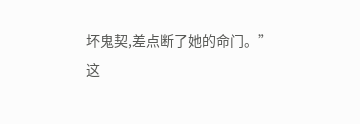坏鬼契,差点断了她的命门。”
这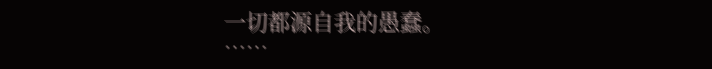一切都源自我的愚蠢。
……